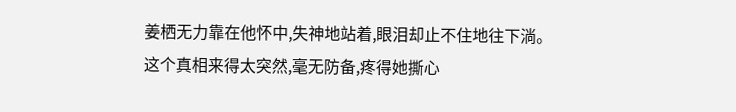姜栖无力靠在他怀中,失神地站着,眼泪却止不住地往下淌。
这个真相来得太突然,毫无防备,疼得她撕心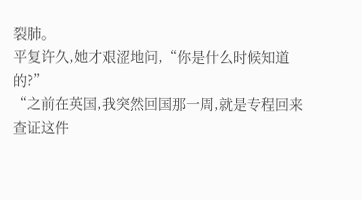裂肺。
平复许久,她才艰涩地问,“你是什么时候知道的?”
“之前在英国,我突然回国那一周,就是专程回来查证这件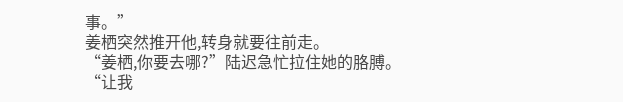事。”
姜栖突然推开他,转身就要往前走。
“姜栖,你要去哪?”陆迟急忙拉住她的胳膊。
“让我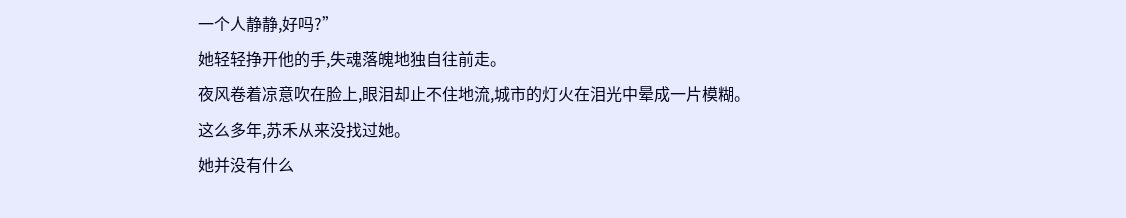一个人静静,好吗?”
她轻轻挣开他的手,失魂落魄地独自往前走。
夜风卷着凉意吹在脸上,眼泪却止不住地流,城市的灯火在泪光中晕成一片模糊。
这么多年,苏禾从来没找过她。
她并没有什么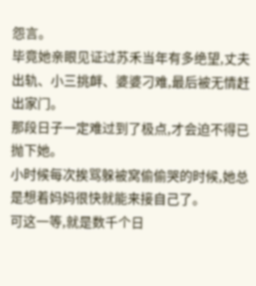怨言。
毕竟她亲眼见证过苏禾当年有多绝望,丈夫出轨、小三挑衅、婆婆刁难,最后被无情赶出家门。
那段日子一定难过到了极点,才会迫不得已抛下她。
小时候每次挨骂躲被窝偷偷哭的时候,她总是想着妈妈很快就能来接自己了。
可这一等,就是数千个日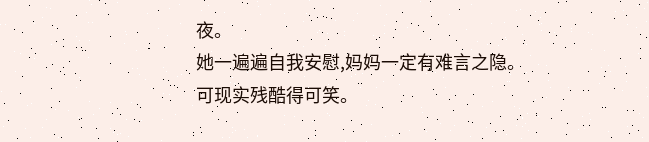夜。
她一遍遍自我安慰,妈妈一定有难言之隐。
可现实残酷得可笑。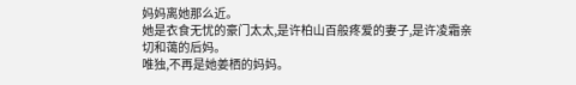妈妈离她那么近。
她是衣食无忧的豪门太太,是许柏山百般疼爱的妻子,是许凌霜亲切和蔼的后妈。
唯独,不再是她姜栖的妈妈。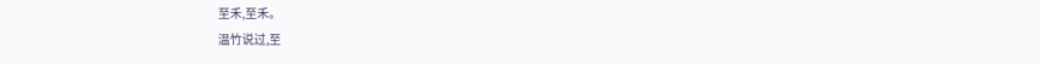至禾,至禾。
温竹说过,至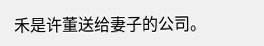禾是许董送给妻子的公司。